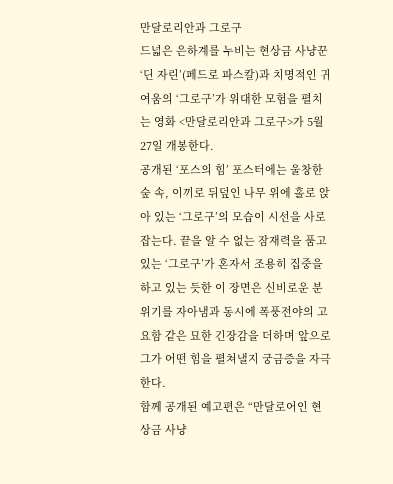만달로리안과 그로구
드넓은 은하계를 누비는 현상금 사냥꾼 ‘딘 자린’(페드로 파스칼)과 치명적인 귀여움의 ‘그로구’가 위대한 모험을 펼치는 영화 <만달로리안과 그로구>가 5월 27일 개봉한다.
공개된 ‘포스의 힘’ 포스터에는 울창한 숲 속, 이끼로 뒤덮인 나무 위에 홀로 앉아 있는 ‘그로구’의 모습이 시선을 사로잡는다. 끝을 알 수 없는 잠재력을 품고 있는 ‘그로구’가 혼자서 조용히 집중을 하고 있는 듯한 이 장면은 신비로운 분위기를 자아냄과 동시에 폭풍전야의 고요함 같은 묘한 긴장감을 더하며 앞으로 그가 어떤 힘을 펼쳐낼지 궁금증을 자극한다.
함께 공개된 예고편은 “만달로어인 현상금 사냥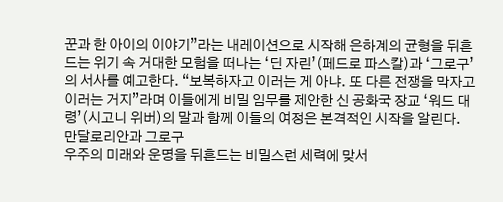꾼과 한 아이의 이야기”라는 내레이션으로 시작해 은하계의 균형을 뒤흔드는 위기 속 거대한 모험을 떠나는 ‘딘 자린’(페드로 파스칼)과 ‘그로구’의 서사를 예고한다. “보복하자고 이러는 게 아냐. 또 다른 전쟁을 막자고 이러는 거지”라며 이들에게 비밀 임무를 제안한 신 공화국 장교 ‘워드 대령’(시고니 위버)의 말과 함께 이들의 여정은 본격적인 시작을 알린다.
만달로리안과 그로구
우주의 미래와 운명을 뒤흔드는 비밀스런 세력에 맞서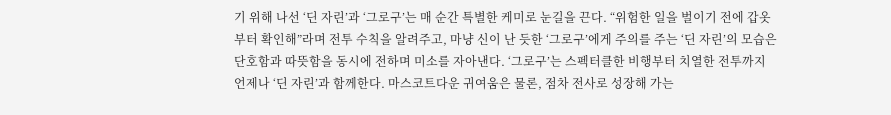기 위해 나선 ‘딘 자린’과 ‘그로구’는 매 순간 특별한 케미로 눈길을 끈다. “위험한 일을 벌이기 전에 갑옷부터 확인해”라며 전투 수칙을 알려주고, 마냥 신이 난 듯한 ‘그로구’에게 주의를 주는 ‘딘 자린’의 모습은 단호함과 따뜻함을 동시에 전하며 미소를 자아낸다. ‘그로구’는 스펙터클한 비행부터 치열한 전투까지 언제나 ‘딘 자린’과 함께한다. 마스코트다운 귀여움은 물론, 점차 전사로 성장해 가는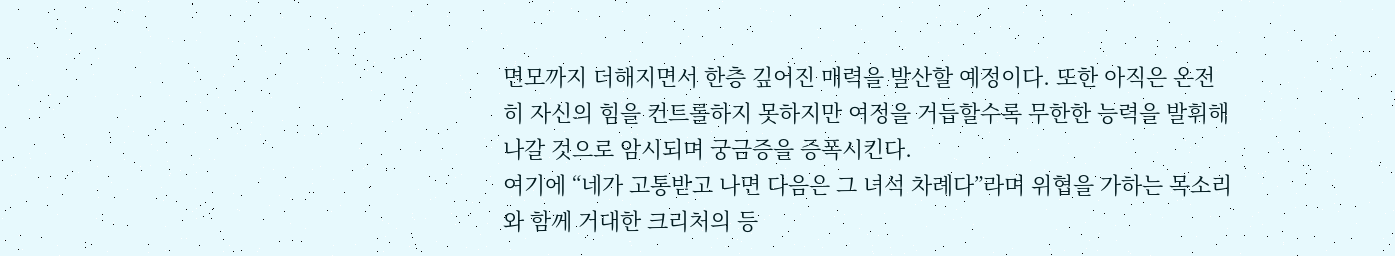면모까지 더해지면서 한층 깊어진 매력을 발산할 예정이다. 또한 아직은 온전히 자신의 힘을 컨트롤하지 못하지만 여정을 거듭할수록 무한한 능력을 발휘해 나갈 것으로 암시되며 궁금증을 증폭시킨다.
여기에 “네가 고통받고 나면 다음은 그 녀석 차례다”라며 위협을 가하는 목소리와 함께 거대한 크리처의 등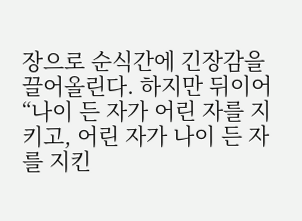장으로 순식간에 긴장감을 끌어올린다. 하지만 뒤이어 “나이 든 자가 어린 자를 지키고, 어린 자가 나이 든 자를 지킨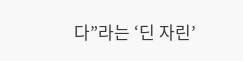다”라는 ‘딘 자린’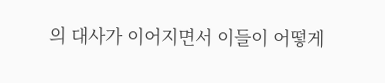의 대사가 이어지면서 이들이 어떻게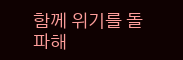함께 위기를 돌파해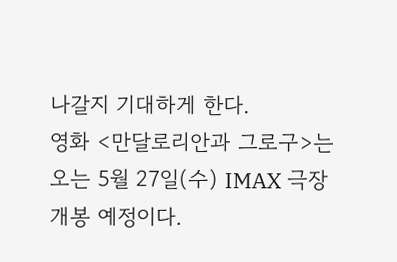나갈지 기대하게 한다.
영화 <만달로리안과 그로구>는 오는 5월 27일(수) IMAX 극장 개봉 예정이다.